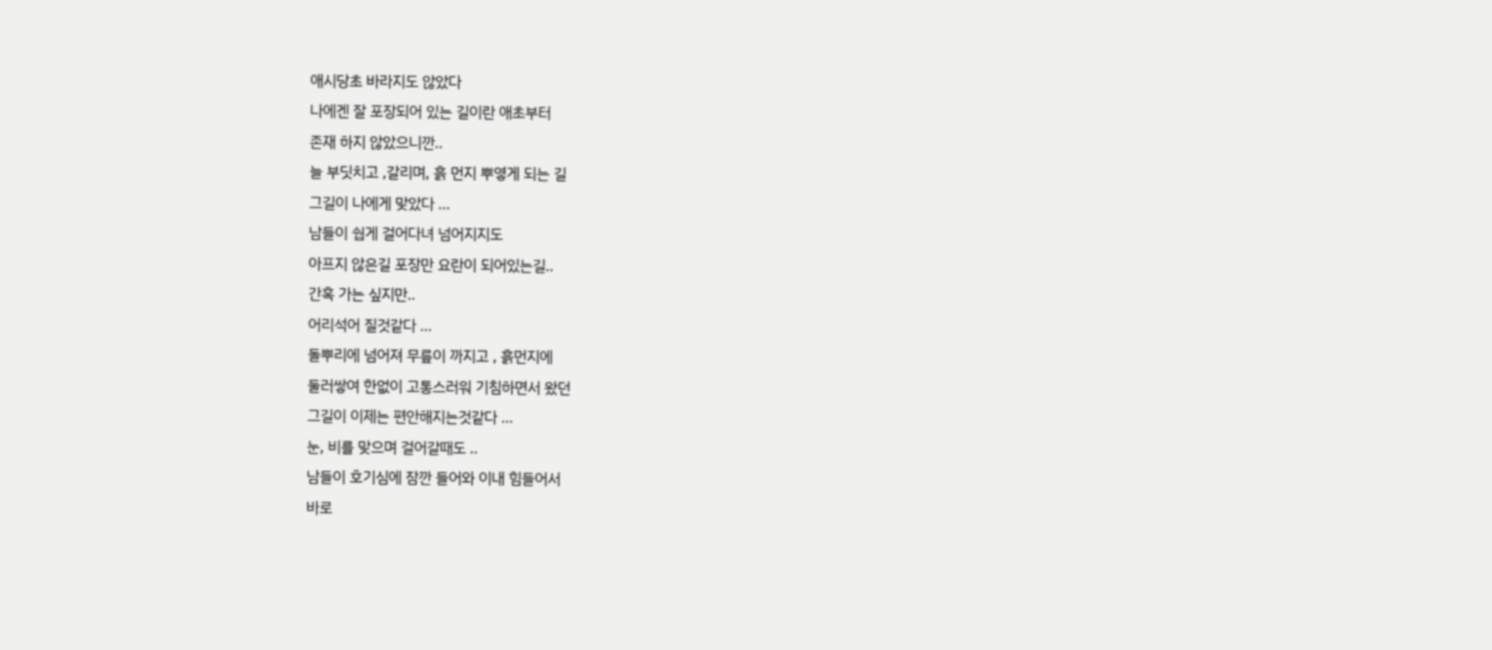애시당초 바라지도 않았다
나에겐 잘 포장되어 있는 길이란 애초부터
존재 하지 않았으니깐..
늘 부딧치고 ,갈리며, 흙 먼지 뿌옇게 되는 길
그길이 나에게 맞았다 ...
남들이 쉅게 걸어다녀 넘어지지도
아프지 않은길 포장만 요란이 되어있는길..
간혹 가는 싶지만..
어리석어 질것같다 ...
돌뿌리에 넘어져 무릎이 까지고 , 흙먼지에
둘러쌓여 한없이 고통스러워 기침하면서 왔던
그길이 이제는 편안해지는것같다 ...
눈, 비를 맞으며 걸어갈때도 ..
남들이 호기심에 잠깐 들어와 이내 힘들어서
바로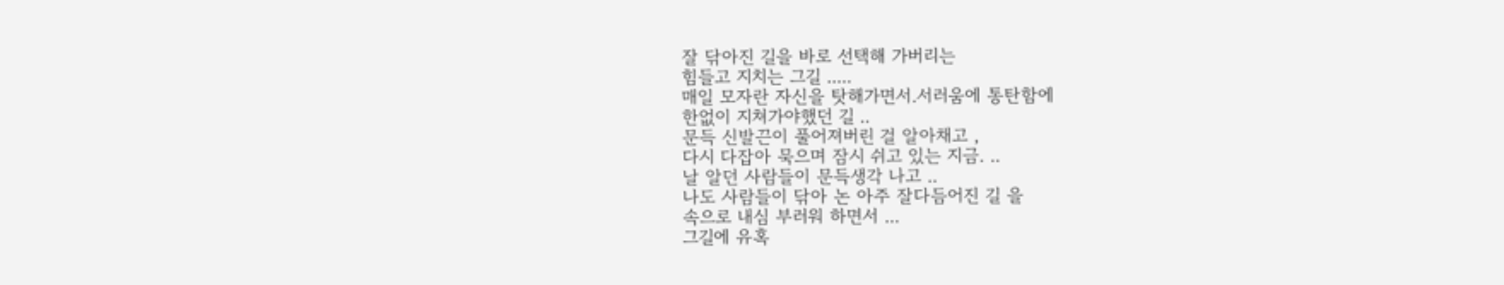잘 닦아진 길을 바로 선택해 가버리는
힘들고 지치는 그길 .....
매일 모자란 자신을 탓해가면서.서러움에 통탄함에
한없이 지쳐가야했던 길 ..
문득 신발끈이 풀어져버린 걸 알아채고 ,
다시 다잡아 묵으며 잠시 쉬고 있는 지금. ..
날 알던 사람들이 문득생각 나고 ..
나도 사람들이 닦아 논 아주 잘다듬어진 길 을
속으로 내심 부러워 하면서 ...
그길에 유혹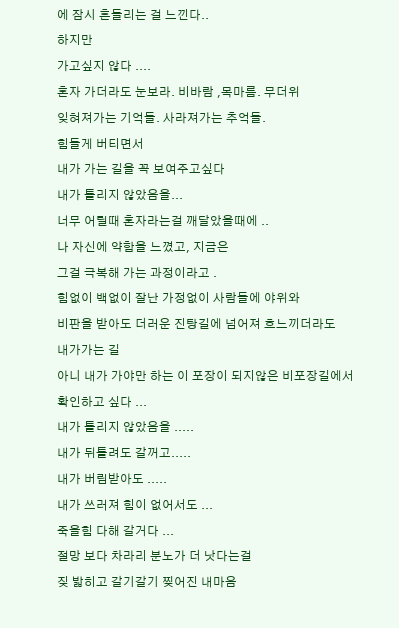에 잠시 흔들리는 걸 느낀다..
하지만
가고싶지 않다 ....
혼자 가더라도 눈보라. 비바람 ,목마름. 무더위
잊혀져가는 기억들. 사라져가는 추억들.
힘들게 버티면서
내가 가는 길을 꼭 보여주고싶다
내가 틀리지 않았음을...
너무 어릴때 혼자라는걸 깨달았을때에 ..
나 자신에 약함을 느꼈고, 지금은
그걸 극복해 가는 과정이라고 .
힘없이 백없이 잘난 가정없이 사람들에 야위와
비판을 받아도 더러운 진탕길에 넘어져 흐느끼더라도
내가가는 길
아니 내가 가야만 하는 이 포장이 되지않은 비포장길에서
확인하고 싶다 ...
내가 틀리지 않았음을 .....
내가 뒤틀려도 갈꺼고.....
내가 버림받아도 .....
내가 쓰러져 힘이 없어서도 ...
죽을힘 다해 갈거다 ...
절망 보다 차라리 분노가 더 낫다는걸
짖 밟히고 갈기갈기 찢어진 내마음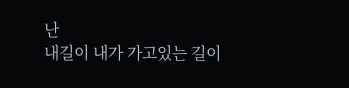난
내길이 내가 가고있는 길이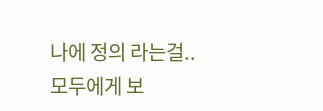나에 정의 라는걸..
모두에게 보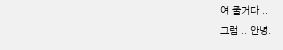여 줄거다 ..
그럼 .. 안녕.